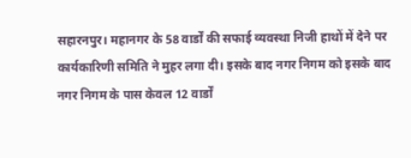सहारनपुर। महानगर के 58 वार्डों की सफाई व्यवस्था निजी हाथों में देने पर कार्यकारिणी समिति ने मुहर लगा दी। इसके बाद नगर निगम को इसके बाद नगर निगम के पास केवल 12 वार्डों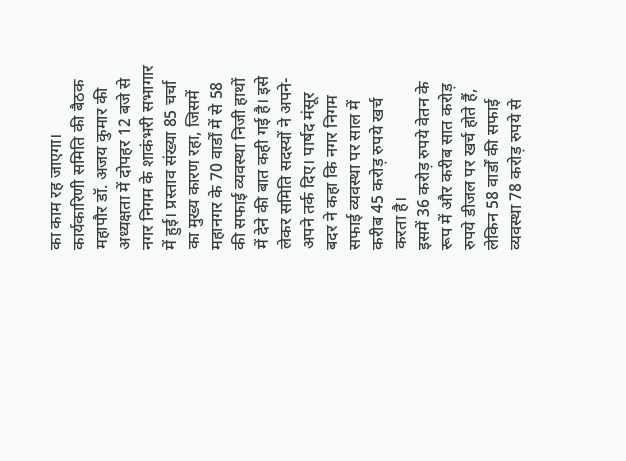का काम रह जाएगा।
कार्यकारिणी समिति की बैठक महापौर डॉ. अजय कुमार की अध्यक्षता में दोपहर 12 बजे से नगर निगम के शाकंभरी सभागार में हुई। प्रस्ताव संख्या 85 चर्चा का मुख्य कारण रहा, जिसमें महानगर के 70 वार्डों में से 58 की सफाई व्यवस्था निजी हाथों में देने की बात कही गई है। इसे लेकर समिति सदस्यों ने अपने-अपने तर्क दिए। पार्षद मंसूर बदर ने कहा कि नगर निगम सफाई व्यवस्था पर साल में करीब 45 करोड़ रुपये खर्च करता है।
इसमें 36 करोड़ रुपये वेतन के रूप में और करीब सात करोड़ रुपये डीजल पर खर्च होते हैं, लेकिन 58 वार्डों की सफाई व्यवस्था 78 करोड़ रुपये से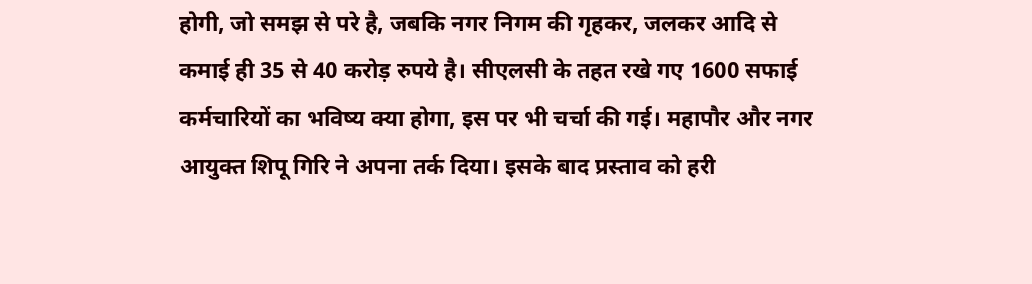होगी, जो समझ से परे है, जबकि नगर निगम की गृहकर, जलकर आदि से कमाई ही 35 से 40 करोड़ रुपये है। सीएलसी के तहत रखे गए 1600 सफाई कर्मचारियों का भविष्य क्या होगा, इस पर भी चर्चा की गई। महापौर और नगर आयुक्त शिपू गिरि ने अपना तर्क दिया। इसके बाद प्रस्ताव को हरी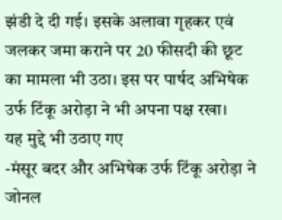झंडी दे दी गई। इसके अलावा गृहकर एवं जलकर जमा कराने पर 20 फीसदी की छूट का मामला भी उठा। इस पर पार्षद अभिषेक उर्फ टिंकू अरोड़ा ने भी अपना पक्ष रखा।
यह मुद्दे भी उठाए गए
-मंसूर बदर और अभिषेक उर्फ टिंकू अरोड़ा ने जोनल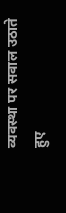व्यवस्था पर सवाल उठाते हुए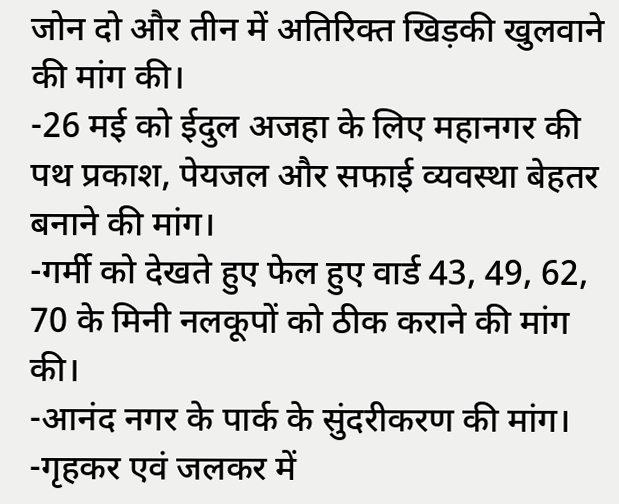जोन दो और तीन में अतिरिक्त खिड़की खुलवाने की मांग की।
-26 मई को ईदुल अजहा के लिए महानगर की पथ प्रकाश, पेयजल और सफाई व्यवस्था बेहतर बनाने की मांग।
-गर्मी को देखते हुए फेल हुए वार्ड 43, 49, 62, 70 के मिनी नलकूपों को ठीक कराने की मांग की।
-आनंद नगर के पार्क के सुंदरीकरण की मांग।
-गृहकर एवं जलकर में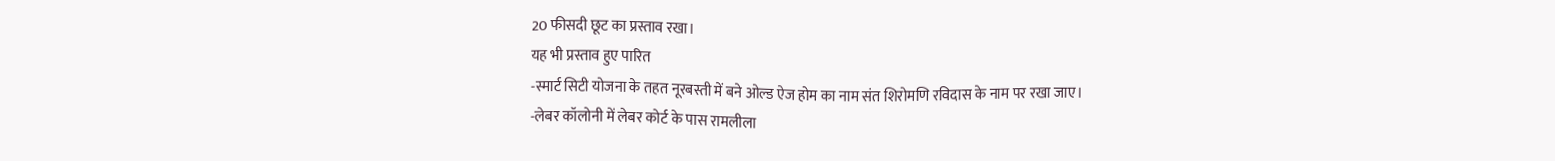20 फीसदी छूट का प्रस्ताव रखा।
यह भी प्रस्ताव हुए पारित
-स्मार्ट सिटी योजना के तहत नूरबस्ती में बने ओल्ड ऐज होम का नाम संत शिरोमणि रविदास के नाम पर रखा जाए।
-लेबर कॉलोनी में लेबर कोर्ट के पास रामलीला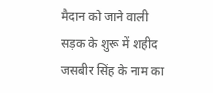मैदान को जाने वाली सड़क के शुरू में शहीद जसबीर सिंह के नाम का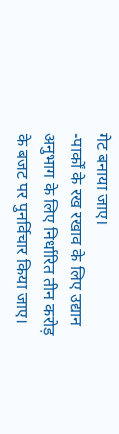गेट बनाया जाए।
-पार्कों के रख रखाव के लिए उद्यान अनुभाग के लिए निर्धारित तीन करोड़ के बजट पर पुनर्विचार किया जाए।